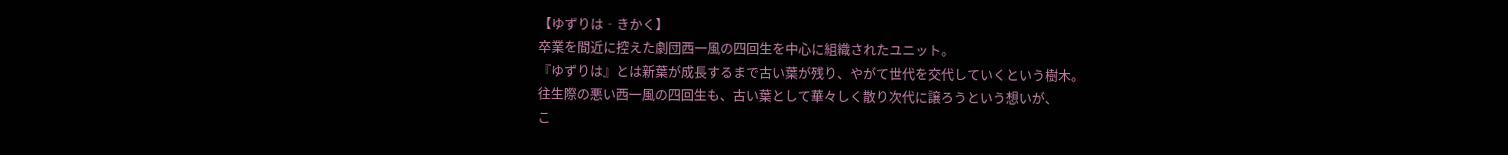【ゆずりは‐きかく】
卒業を間近に控えた劇団西一風の四回生を中心に組織されたユニット。
『ゆずりは』とは新葉が成長するまで古い葉が残り、やがて世代を交代していくという樹木。
往生際の悪い西一風の四回生も、古い葉として華々しく散り次代に譲ろうという想いが、
こ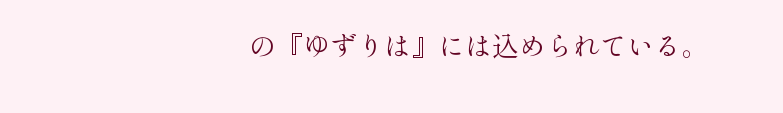の『ゆずりは』には込められている。